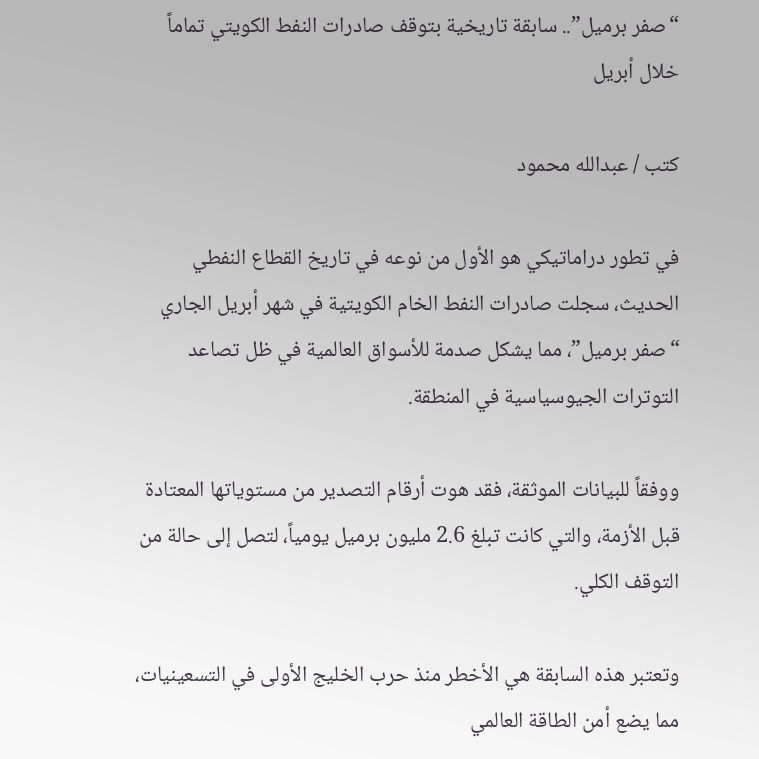“صفر برميل”.. سابقة تاريخية بتوقف صادرات النفط الكويتي تماماً خلال أبريل

كتب / عبدالله محمود

في تطور دراماتيكي هو الأول من نوعه في تاريخ القطاع النفطي الحديث، سجلت صادرات النفط الخام الكويتية في شهر أبريل الجاري “صفر برميل”، مما يشكل صدمة للأسواق العالمية في ظل تصاعد التوترات الجيوسياسية في المنطقة.

ووفقاً للبيانات الموثقة، فقد هوت أرقام التصدير من مستوياتها المعتادة قبل الأزمة، والتي كانت تبلغ 2.6 مليون برميل يومياً، لتصل إلى حالة من التوقف الكلي.

وتعتبر هذه السابقة هي الأخطر منذ حرب الخليج الأولى في التسعينيات، مما يضع أمن الطاقة العالمي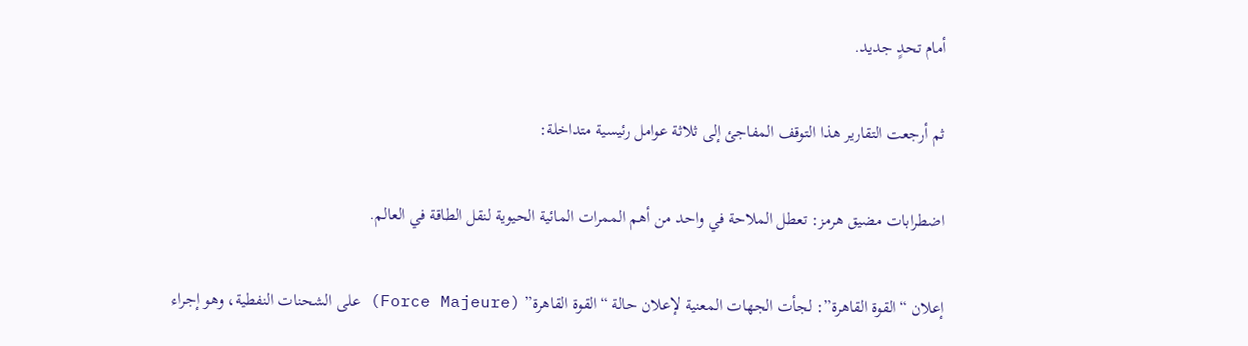أمام تحدٍ جديد.

ثم أرجعت التقارير هذا التوقف المفاجئ إلى ثلاثة عوامل رئيسية متداخلة:

اضطرابات مضيق هرمز: تعطل الملاحة في واحد من أهم الممرات المائية الحيوية لنقل الطاقة في العالم.

إعلان “القوة القاهرة”: لجأت الجهات المعنية لإعلان حالة “القوة القاهرة” (Force Majeure) على الشحنات النفطية، وهو إجراء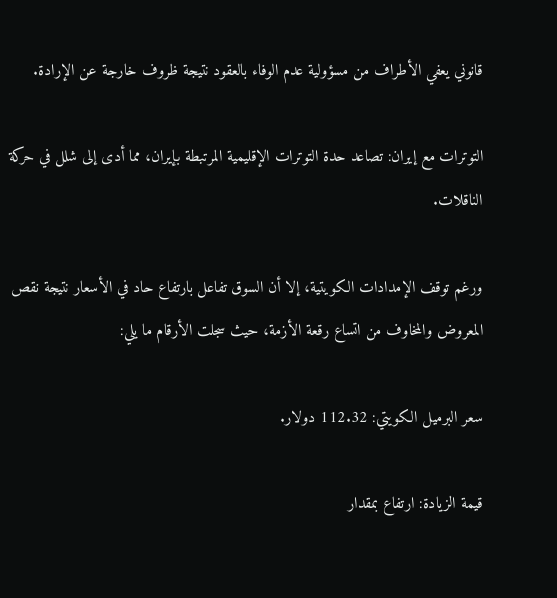قانوني يعفي الأطراف من مسؤولية عدم الوفاء بالعقود نتيجة ظروف خارجة عن الإرادة.

التوترات مع إيران: تصاعد حدة التوترات الإقليمية المرتبطة بإيران، مما أدى إلى شلل في حركة الناقلات.

ورغم توقف الإمدادات الكويتية، إلا أن السوق تفاعل بارتفاع حاد في الأسعار نتيجة نقص المعروض والمخاوف من اتساع رقعة الأزمة، حيث سجلت الأرقام ما يلي:

سعر البرميل الكويتي: 112.32 دولار.

قيمة الزيادة: ارتفاع بمقدار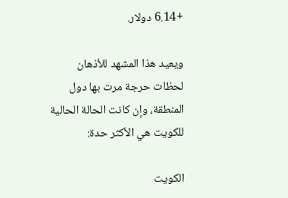+6.14 دولار.

ويعيد هذا المشهد للأذهان لحظات حرجة مرت بها دول المنطقة، وإن كانت الحالة الحالية للكويت هي الأكثر حدة:

الكويت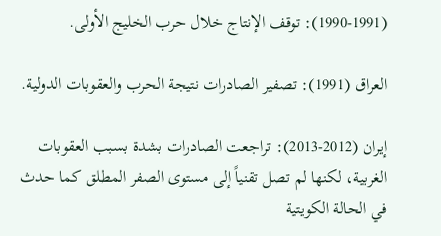(1990-1991): توقف الإنتاج خلال حرب الخليج الأولى.

العراق (1991): تصفير الصادرات نتيجة الحرب والعقوبات الدولية.

إيران (2012-2013): تراجعت الصادرات بشدة بسبب العقوبات الغربية، لكنها لم تصل تقنياً إلى مستوى الصفر المطلق كما حدث في الحالة الكويتية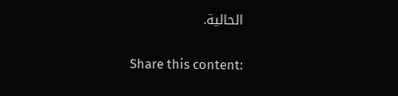الحالية.

Share this content: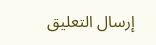إرسال التعليق